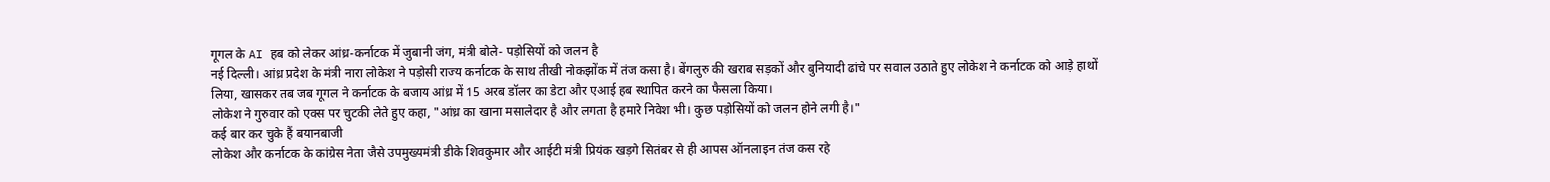गूगल के AI हब को लेकर आंध्र-कर्नाटक में जुबानी जंग, मंत्री बोले- पड़ोसियों को जलन है
नई दिल्ली। आंध्र प्रदेश के मंत्री नारा लोकेश ने पड़ोसी राज्य कर्नाटक के साथ तीखी नोकझोंक में तंज कसा है। बेंगलुरु की खराब सड़कों और बुनियादी ढांचे पर सवाल उठाते हुए लोकेश ने कर्नाटक को आड़े हाथों लिया, खासकर तब जब गूगल ने कर्नाटक के बजाय आंध्र में 15 अरब डॉलर का डेटा और एआई हब स्थापित करने का फैसला किया।
लोकेश ने गुरुवार को एक्स पर चुटकी लेते हुए कहा, "आंध्र का खाना मसालेदार है और लगता है हमारे निवेश भी। कुछ पड़ोसियों को जलन होने लगी है।"
कई बार कर चुके हैं बयानबाजी
लोकेश और कर्नाटक के कांग्रेस नेता जैसे उपमुख्यमंत्री डीके शिवकुमार और आईटी मंत्री प्रियंक खड़गे सितंबर से ही आपस ऑनलाइन तंज कस रहे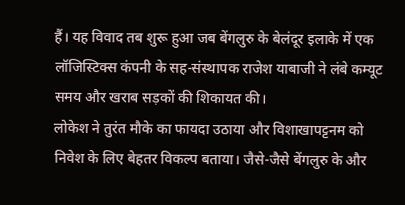हैं। यह विवाद तब शुरू हुआ जब बेंगलुरु के बेलंदूर इलाके में एक लॉजिस्टिक्स कंपनी के सह-संस्थापक राजेश याबाजी ने लंबे कम्यूट समय और खराब सड़कों की शिकायत की।
लोकेश ने तुरंत मौके का फायदा उठाया और विशाखापट्टनम को निवेश के लिए बेहतर विकल्प बताया। जैसे-जैसे बेंगलुरु के और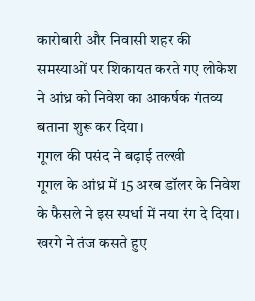कारोबारी और निवासी शहर की समस्याओं पर शिकायत करते गए लोकेश ने आंध्र को निवेश का आकर्षक गंतव्य बताना शुरू कर दिया।
गूगल की पसंद ने बढ़ाई तल्खी
गूगल के आंध्र में 15 अरब डॉलर के निवेश के फैसले ने इस स्पर्धा में नया रंग दे दिया। खरगे ने तंज कसते हुए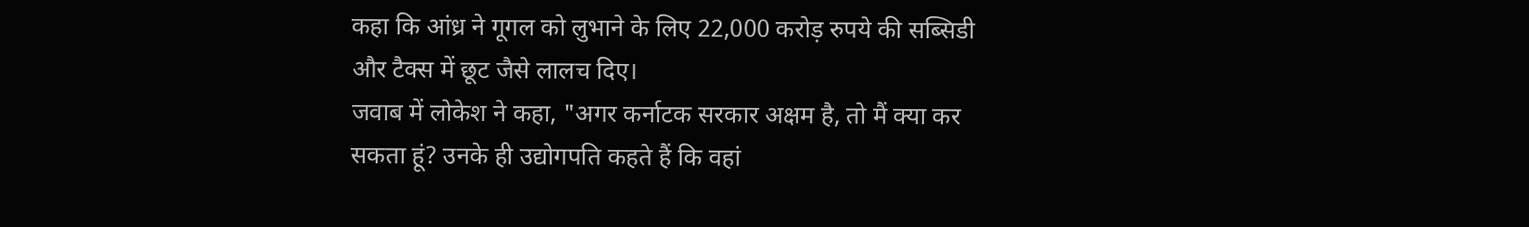कहा कि आंध्र ने गूगल को लुभाने के लिए 22,000 करोड़ रुपये की सब्सिडी और टैक्स में छूट जैसे लालच दिए।
जवाब में लोकेश ने कहा, "अगर कर्नाटक सरकार अक्षम है, तो मैं क्या कर सकता हूं? उनके ही उद्योगपति कहते हैं कि वहां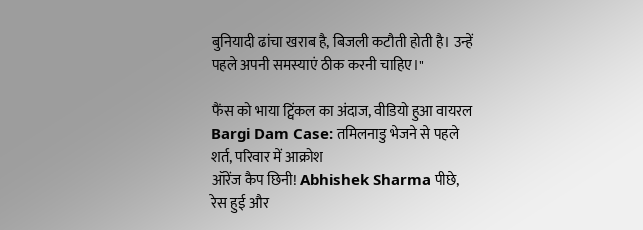बुनियादी ढांचा खराब है, बिजली कटौती होती है। उन्हें पहले अपनी समस्याएं ठीक करनी चाहिए।"

फैंस को भाया ट्विंकल का अंदाज, वीडियो हुआ वायरल
Bargi Dam Case: तमिलनाडु भेजने से पहले शर्त, परिवार में आक्रोश
ऑरेंज कैप छिनी! Abhishek Sharma पीछे, रेस हुई और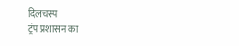दिलचस्प
ट्रंप प्रशासन का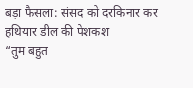बड़ा फैसला: संसद को दरकिनार कर हथियार डील की पेशकश
“तुम बहुत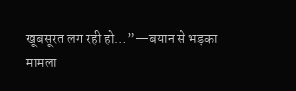खूबसूरत लग रही हो…”—बयान से भड़का मामला